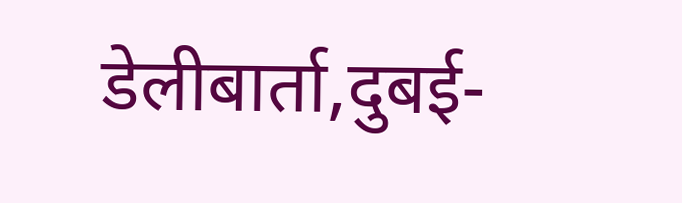डेलीबार्ता,दुबई-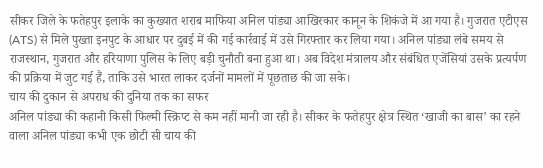सीकर जिले के फतेहपुर इलाके का कुख्यात शराब माफिया अनिल पांड्या आखिरकार कानून के शिकंजे में आ गया है। गुजरात एटीएस (ATS) से मिले पुख्ता इनपुट के आधार पर दुबई में की गई कार्रवाई में उसे गिरफ्तार कर लिया गया। अनिल पांड्या लंबे समय से राजस्थान, गुजरात और हरियाणा पुलिस के लिए बड़ी चुनौती बना हुआ था। अब विदेश मंत्रालय और संबंधित एजेंसियां उसके प्रत्यर्पण की प्रक्रिया में जुट गई हैं, ताकि उसे भारत लाकर दर्जनों मामलों में पूछताछ की जा सके।
चाय की दुकान से अपराध की दुनिया तक का सफर
अनिल पांड्या की कहानी किसी फिल्मी स्क्रिप्ट से कम नहीं मानी जा रही है। सीकर के फतेहपुर क्षेत्र स्थित ‘खाजी का बास’ का रहने वाला अनिल पांड्या कभी एक छोटी सी चाय की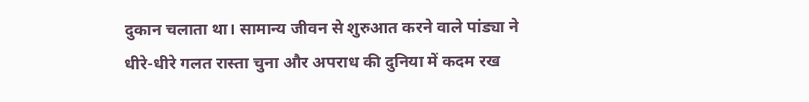दुकान चलाता था। सामान्य जीवन से शुरुआत करने वाले पांड्या ने धीरे-धीरे गलत रास्ता चुना और अपराध की दुनिया में कदम रख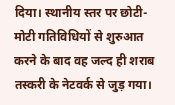दिया। स्थानीय स्तर पर छोटी-मोटी गतिविधियों से शुरुआत करने के बाद वह जल्द ही शराब तस्करी के नेटवर्क से जुड़ गया।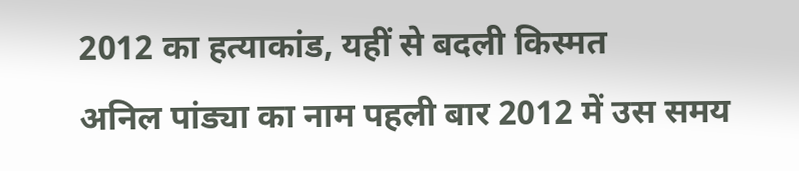2012 का हत्याकांड, यहीं से बदली किस्मत
अनिल पांड्या का नाम पहली बार 2012 में उस समय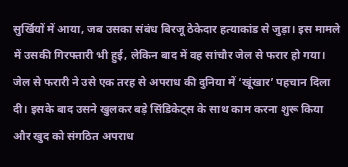सुर्खियों में आया, जब उसका संबंध बिरजू ठेकेदार हत्याकांड से जुड़ा। इस मामले में उसकी गिरफ्तारी भी हुई, लेकिन बाद में वह सांचौर जेल से फरार हो गया। जेल से फरारी ने उसे एक तरह से अपराध की दुनिया में ‘खूंखार’ पहचान दिला दी। इसके बाद उसने खुलकर बड़े सिंडिकेट्स के साथ काम करना शुरू किया और खुद को संगठित अपराध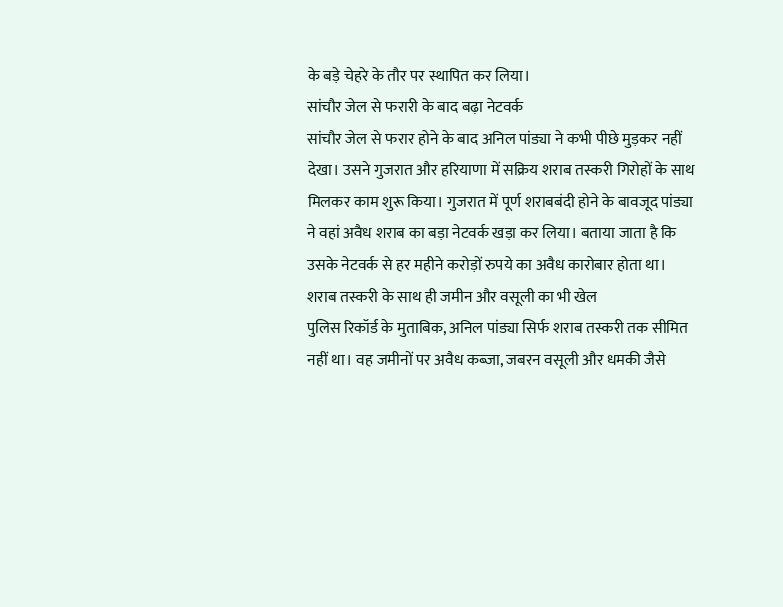के बड़े चेहरे के तौर पर स्थापित कर लिया।
सांचौर जेल से फरारी के बाद बढ़ा नेटवर्क
सांचौर जेल से फरार होने के बाद अनिल पांड्या ने कभी पीछे मुड़कर नहीं देखा। उसने गुजरात और हरियाणा में सक्रिय शराब तस्करी गिरोहों के साथ मिलकर काम शुरू किया। गुजरात में पूर्ण शराबबंदी होने के बावजूद पांड्या ने वहां अवैध शराब का बड़ा नेटवर्क खड़ा कर लिया। बताया जाता है कि उसके नेटवर्क से हर महीने करोड़ों रुपये का अवैध कारोबार होता था।
शराब तस्करी के साथ ही जमीन और वसूली का भी खेल
पुलिस रिकॉर्ड के मुताबिक, अनिल पांड्या सिर्फ शराब तस्करी तक सीमित नहीं था। वह जमीनों पर अवैध कब्जा, जबरन वसूली और धमकी जैसे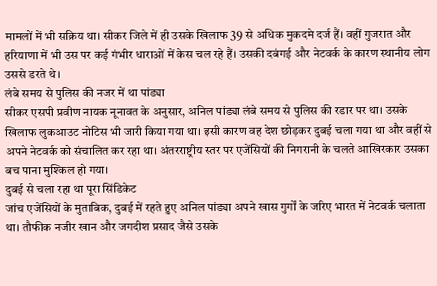मामलों में भी सक्रिय था। सीकर जिले में ही उसके खिलाफ 39 से अधिक मुकदमे दर्ज हैं। वहीं गुजरात और हरियाणा में भी उस पर कई गंभीर धाराओं में केस चल रहे हैं। उसकी दबंगई और नेटवर्क के कारण स्थानीय लोग उससे डरते थे।
लंबे समय से पुलिस की नजर में था पांड्या
सीकर एसपी प्रवीण नायक नूनावत के अनुसार, अनिल पांड्या लंबे समय से पुलिस की रडार पर था। उसके खिलाफ लुकआउट नोटिस भी जारी किया गया था। इसी कारण वह देश छोड़कर दुबई चला गया था और वहीं से अपने नेटवर्क को संचालित कर रहा था। अंतरराष्ट्रीय स्तर पर एजेंसियों की निगरानी के चलते आखिरकार उसका बच पाना मुश्किल हो गया।
दुबई से चला रहा था पूरा सिंडिकेट
जांच एजेंसियों के मुताबिक, दुबई में रहते हुए अनिल पांड्या अपने खास गुर्गों के जरिए भारत में नेटवर्क चलाता था। तौफीक नजीर खान और जगदीश प्रसाद जैसे उसके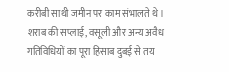करीबी साथी जमीन पर काम संभालते थे। शराब की सप्लाई, वसूली और अन्य अवैध गतिविधियों का पूरा हिसाब दुबई से तय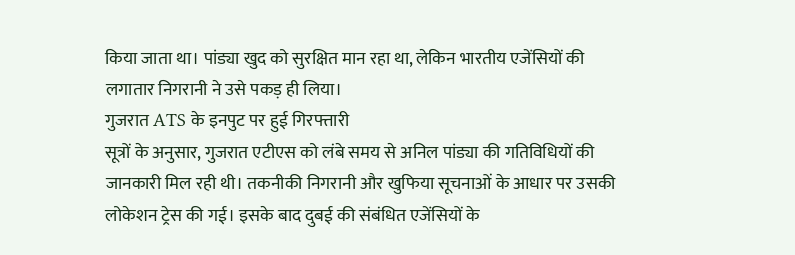किया जाता था। पांड्या खुद को सुरक्षित मान रहा था, लेकिन भारतीय एजेंसियों की लगातार निगरानी ने उसे पकड़ ही लिया।
गुजरात ATS के इनपुट पर हुई गिरफ्तारी
सूत्रों के अनुसार, गुजरात एटीएस को लंबे समय से अनिल पांड्या की गतिविधियों की जानकारी मिल रही थी। तकनीकी निगरानी और खुफिया सूचनाओं के आधार पर उसकी लोकेशन ट्रेस की गई। इसके बाद दुबई की संबंधित एजेंसियों के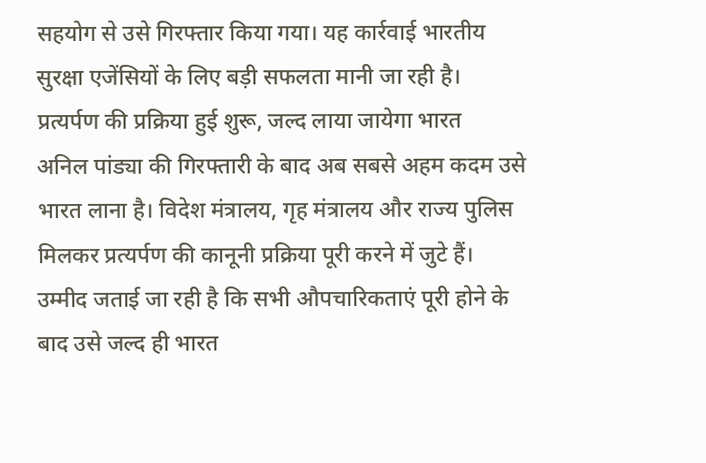सहयोग से उसे गिरफ्तार किया गया। यह कार्रवाई भारतीय सुरक्षा एजेंसियों के लिए बड़ी सफलता मानी जा रही है।
प्रत्यर्पण की प्रक्रिया हुई शुरू, जल्द लाया जायेगा भारत
अनिल पांड्या की गिरफ्तारी के बाद अब सबसे अहम कदम उसे भारत लाना है। विदेश मंत्रालय, गृह मंत्रालय और राज्य पुलिस मिलकर प्रत्यर्पण की कानूनी प्रक्रिया पूरी करने में जुटे हैं। उम्मीद जताई जा रही है कि सभी औपचारिकताएं पूरी होने के बाद उसे जल्द ही भारत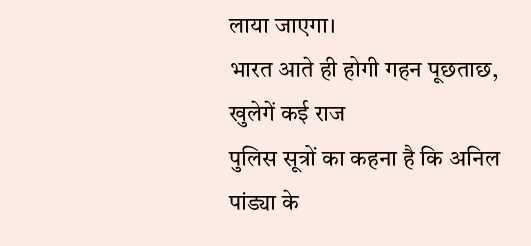लाया जाएगा।
भारत आते ही होगी गहन पूछताछ, खुलेगें कई राज
पुलिस सूत्रों का कहना है कि अनिल पांड्या के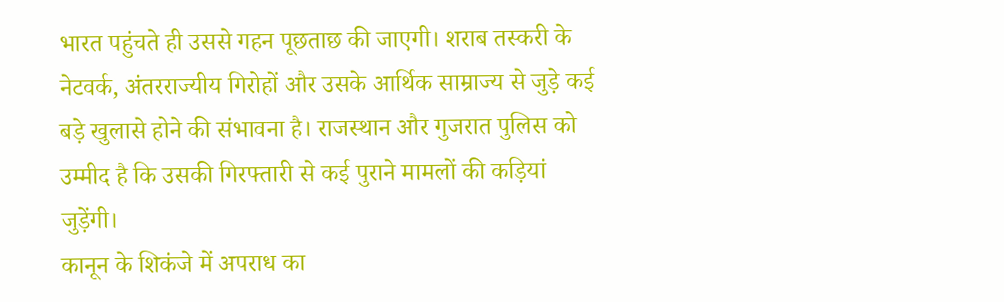भारत पहुंचते ही उससे गहन पूछताछ की जाएगी। शराब तस्करी के नेटवर्क, अंतरराज्यीय गिरोहों और उसके आर्थिक साम्राज्य से जुड़े कई बड़े खुलासे होने की संभावना है। राजस्थान और गुजरात पुलिस को उम्मीद है कि उसकी गिरफ्तारी से कई पुराने मामलों की कड़ियां जुड़ेंगी।
कानून के शिकंजे में अपराध का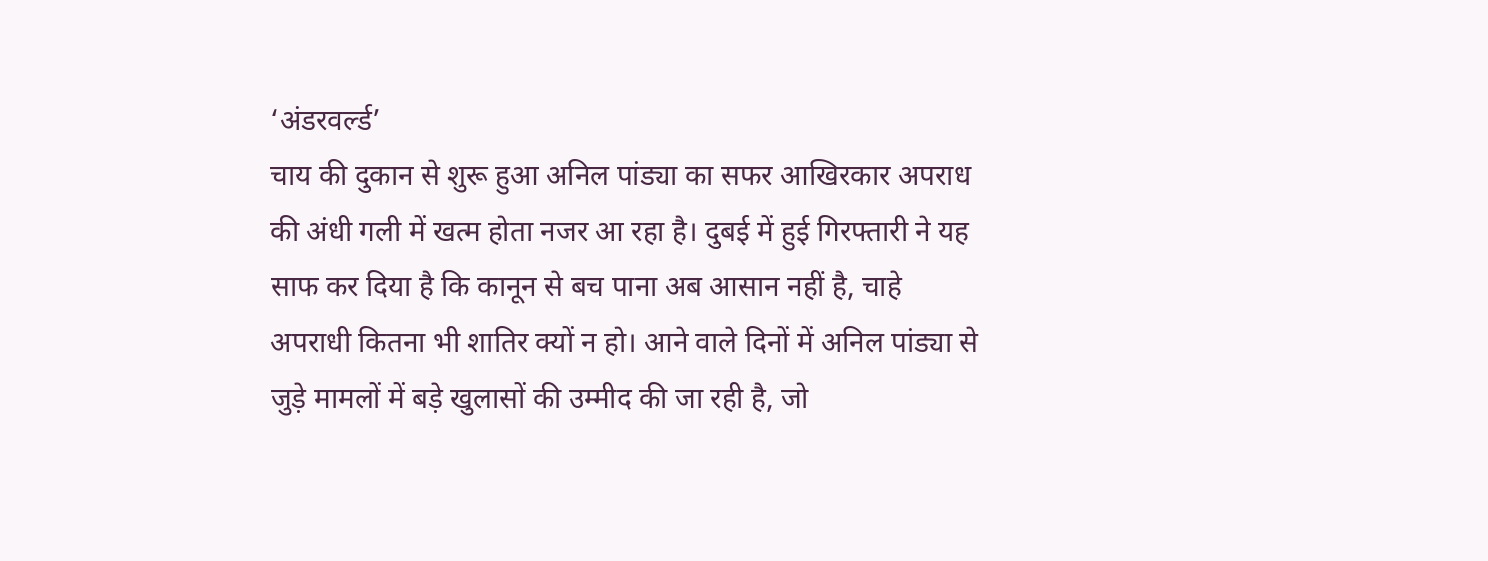‘अंडरवर्ल्ड’
चाय की दुकान से शुरू हुआ अनिल पांड्या का सफर आखिरकार अपराध की अंधी गली में खत्म होता नजर आ रहा है। दुबई में हुई गिरफ्तारी ने यह साफ कर दिया है कि कानून से बच पाना अब आसान नहीं है, चाहे अपराधी कितना भी शातिर क्यों न हो। आने वाले दिनों में अनिल पांड्या से जुड़े मामलों में बड़े खुलासों की उम्मीद की जा रही है, जो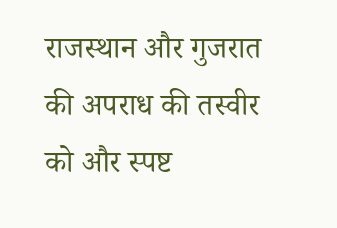राजस्थान और गुजरात की अपराध की तस्वीर को और स्पष्ट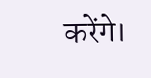करेंगे।